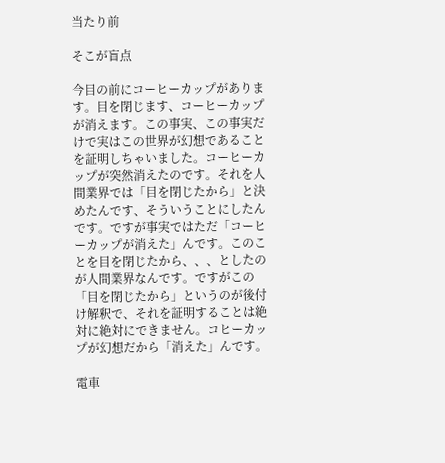当たり前

そこが盲点

今目の前にコーヒーカップがあります。目を閉じます、コーヒーカップが消えます。この事実、この事実だけで実はこの世界が幻想であることを証明しちゃいました。コーヒーカップが突然消えたのです。それを人間業界では「目を閉じたから」と決めたんです、そういうことにしたんです。ですが事実ではただ「コーヒーカップが消えた」んです。このことを目を閉じたから、、、としたのが人間業界なんです。ですがこの「目を閉じたから」というのが後付け解釈で、それを証明することは絶対に絶対にできません。コヒーカップが幻想だから「消えた」んです。

電車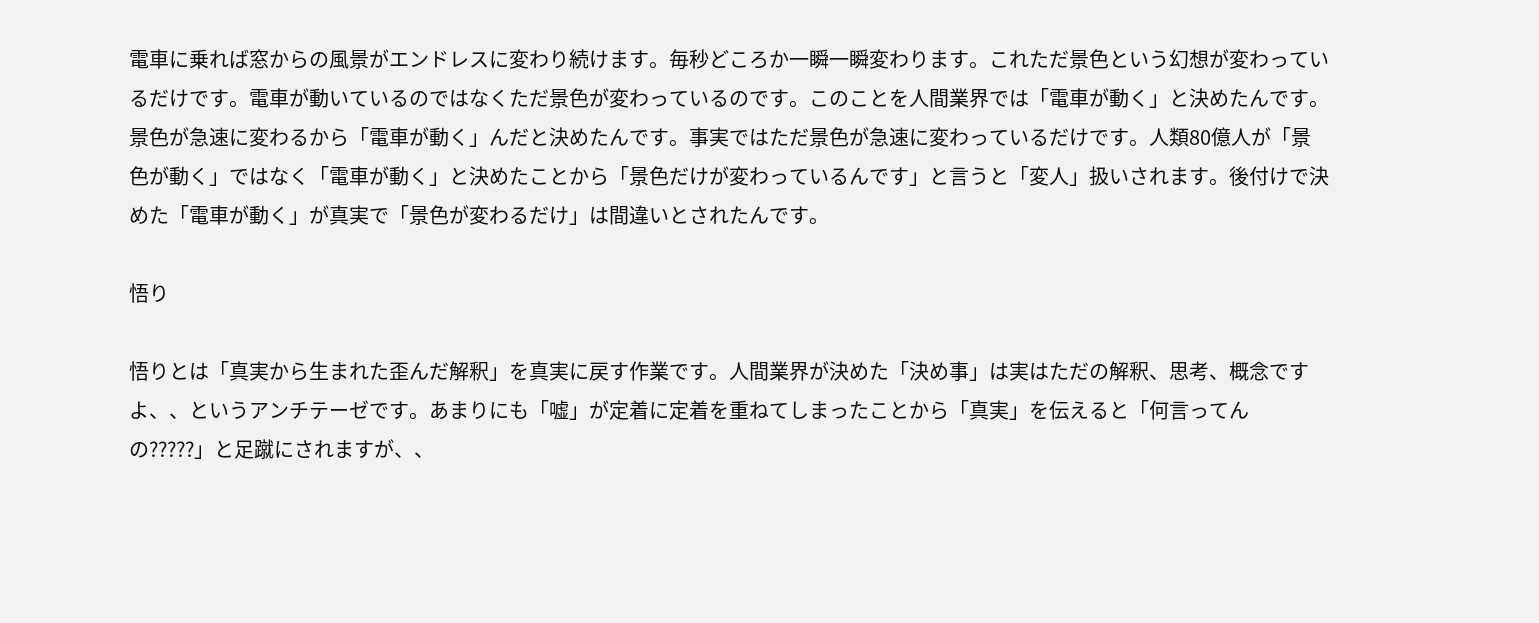電車に乗れば窓からの風景がエンドレスに変わり続けます。毎秒どころか一瞬一瞬変わります。これただ景色という幻想が変わっているだけです。電車が動いているのではなくただ景色が変わっているのです。このことを人間業界では「電車が動く」と決めたんです。景色が急速に変わるから「電車が動く」んだと決めたんです。事実ではただ景色が急速に変わっているだけです。人類80億人が「景色が動く」ではなく「電車が動く」と決めたことから「景色だけが変わっているんです」と言うと「変人」扱いされます。後付けで決めた「電車が動く」が真実で「景色が変わるだけ」は間違いとされたんです。

悟り

悟りとは「真実から生まれた歪んだ解釈」を真実に戻す作業です。人間業界が決めた「決め事」は実はただの解釈、思考、概念ですよ、、というアンチテーゼです。あまりにも「嘘」が定着に定着を重ねてしまったことから「真実」を伝えると「何言ってんの?????」と足蹴にされますが、、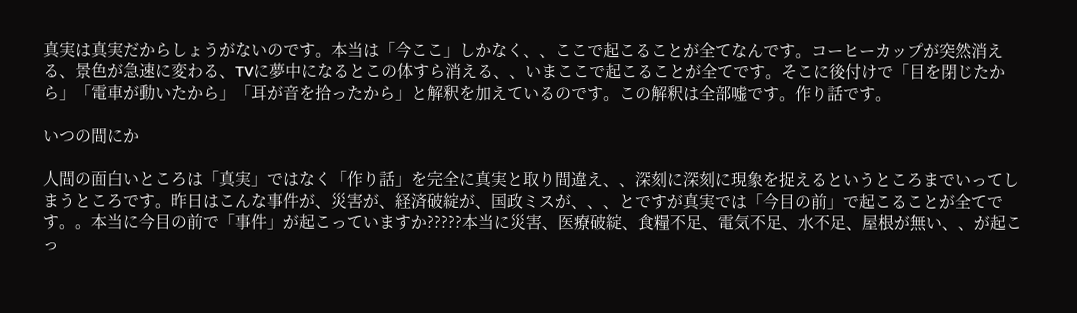真実は真実だからしょうがないのです。本当は「今ここ」しかなく、、ここで起こることが全てなんです。コーヒーカップが突然消える、景色が急速に変わる、TVに夢中になるとこの体すら消える、、いまここで起こることが全てです。そこに後付けで「目を閉じたから」「電車が動いたから」「耳が音を拾ったから」と解釈を加えているのです。この解釈は全部嘘です。作り話です。

いつの間にか

人間の面白いところは「真実」ではなく「作り話」を完全に真実と取り間違え、、深刻に深刻に現象を捉えるというところまでいってしまうところです。昨日はこんな事件が、災害が、経済破綻が、国政ミスが、、、とですが真実では「今目の前」で起こることが全てです。。本当に今目の前で「事件」が起こっていますか?????本当に災害、医療破綻、食糧不足、電気不足、水不足、屋根が無い、、が起こっ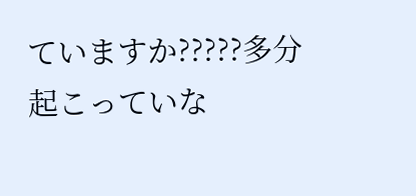ていますか?????多分起こっていな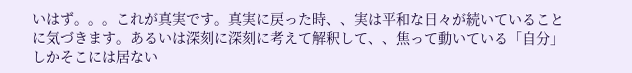いはず。。。これが真実です。真実に戻った時、、実は平和な日々が続いていることに気づきます。あるいは深刻に深刻に考えて解釈して、、焦って動いている「自分」しかそこには居ない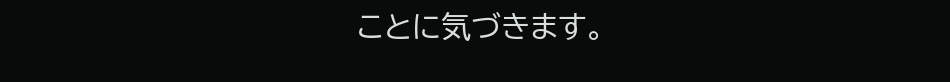ことに気づきます。